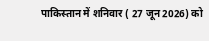पाकिस्तान में शनिवार ( 27 जून 2026) को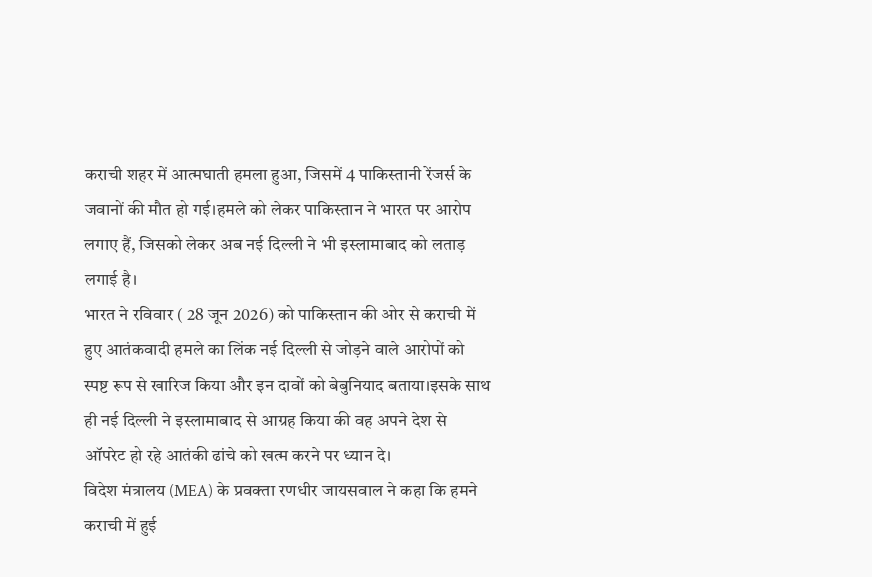कराची शहर में आत्मघाती हमला हुआ, जिसमें 4 पाकिस्तानी रेंजर्स के जवानों की मौत हो गई।हमले को लेकर पाकिस्तान ने भारत पर आरोप लगाए हैं, जिसको लेकर अब नई दिल्ली ने भी इस्लामाबाद को लताड़ लगाई है।
भारत ने रविवार ( 28 जून 2026) को पाकिस्तान की ओर से कराची में हुए आतंकवादी हमले का लिंक नई दिल्ली से जोड़ने वाले आरोपों को स्पष्ट रूप से खारिज किया और इन दावों को बेबुनियाद बताया।इसके साथ ही नई दिल्ली ने इस्लामाबाद से आग्रह किया की वह अपने देश से ऑपरेट हो रहे आतंकी ढांचे को खत्म करने पर ध्यान दे।
विदेश मंत्रालय (MEA) के प्रवक्ता रणधीर जायसवाल ने कहा कि हमने कराची में हुई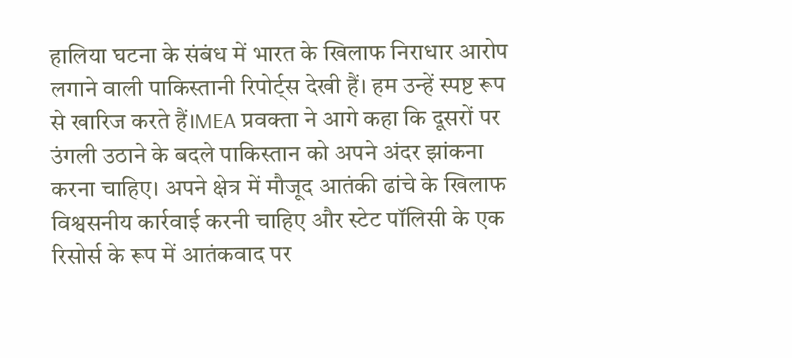हालिया घटना के संबंध में भारत के खिलाफ निराधार आरोप लगाने वाली पाकिस्तानी रिपोर्ट्स देखी हैं। हम उन्हें स्पष्ट रूप से खारिज करते हैं।MEA प्रवक्ता ने आगे कहा कि दूसरों पर उंगली उठाने के बदले पाकिस्तान को अपने अंदर झांकना करना चाहिए। अपने क्षेत्र में मौजूद आतंकी ढांचे के खिलाफ विश्वसनीय कार्रवाई करनी चाहिए और स्टेट पॉलिसी के एक रिसोर्स के रूप में आतंकवाद पर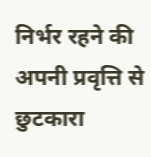निर्भर रहने की अपनी प्रवृत्ति से छुटकारा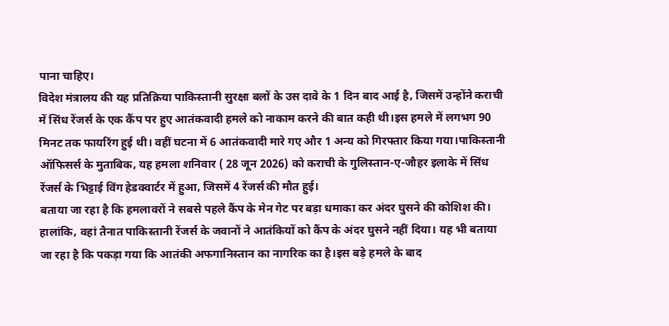पाना चाहिए।
विदेश मंत्रालय की यह प्रतिक्रिया पाकिस्तानी सुरक्षा बलों के उस दावे के 1 दिन बाद आई है, जिसमें उन्होंने कराची में सिंध रेंजर्स के एक कैंप पर हुए आतंकवादी हमले को नाकाम करने की बात कही थी।इस हमले में लगभग 90 मिनट तक फायरिंग हुई थी। वहीं घटना में 6 आतंकवादी मारे गए और 1 अन्य को गिरफ्तार किया गया।पाकिस्तानी ऑफिसर्स के मुताबिक, यह हमला शनिवार ( 28 जून 2026) को कराची के गुलिस्तान-ए-जौहर इलाके में सिंध रेंजर्स के भिट्टाई विंग हेडक्वार्टर में हुआ, जिसमें 4 रेंजर्स की मौत हुई।
बताया जा रहा है कि हमलावरों ने सबसे पहले कैंप के मेन गेट पर बड़ा धमाका कर अंदर घुसने की कोशिश की। हालांकि, वहां तैनात पाकिस्तानी रेंजर्स के जवानों ने आतंकियों को कैंप के अंदर घुसने नहीं दिया। यह भी बताया जा रहा है कि पकड़ा गया कि आतंकी अफगानिस्तान का नागरिक का है।इस बड़े हमले के बाद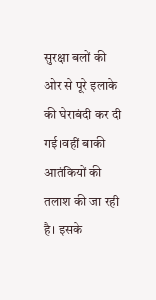सुरक्षा बलों की ओर से पूरे इलाके की घेराबंदी कर दी गई।वहीं बाकी आतंकियों की तलाश की जा रही है। इसके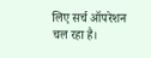लिए सर्च ऑपरेशन चल रहा है।